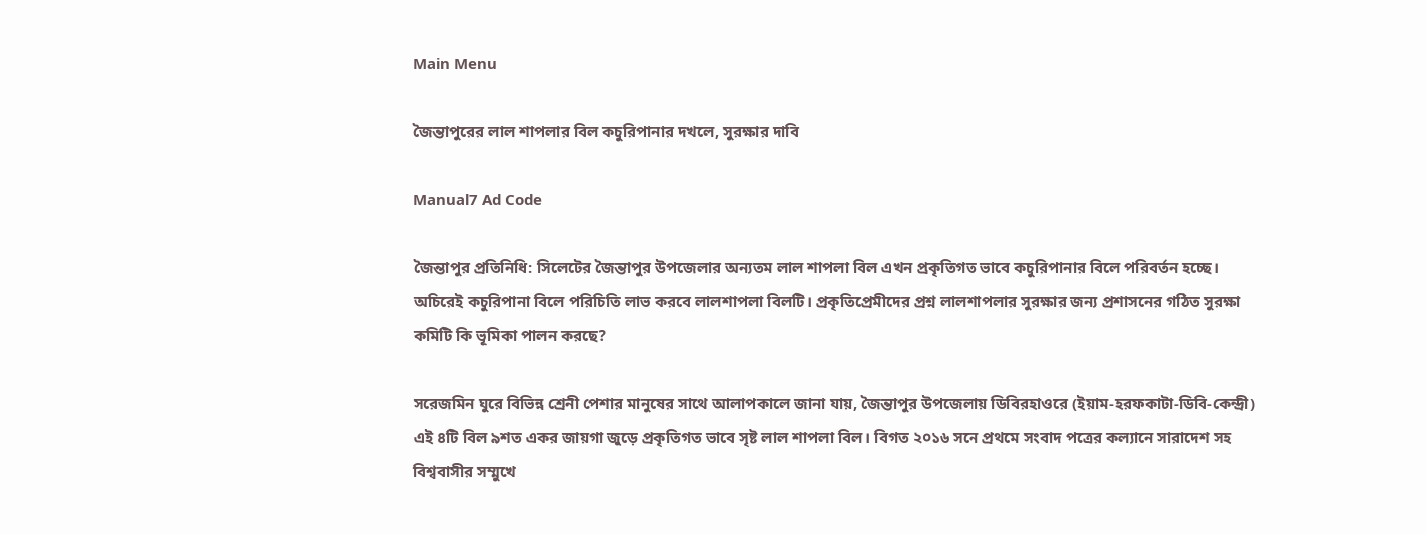Main Menu

জৈন্তাপুরের লাল শাপলার বিল কচুরিপানার দখলে, সুরক্ষার দাবি

Manual7 Ad Code

জৈন্তাপুর প্রতিনিধি: সিলেটের জৈন্তাপুর উপজেলার অন্যতম লাল শাপলা বিল এখন প্রকৃতিগত ভাবে কচুরিপানার বিলে পরিবর্তন হচ্ছে। অচিরেই কচুরিপানা বিলে পরিচিতি লাভ করবে লালশাপলা বিলটি। প্রকৃতিপ্রেমীদের প্রশ্ন লালশাপলার সুরক্ষার জন্য প্রশাসনের গঠিত সুরক্ষা কমিটি কি ভূমিকা পালন করছে?

সরেজমিন ঘুরে বিভিন্ন শ্রেনী পেশার মানুষের সাথে আলাপকালে জানা যায়, জৈন্তাপুর উপজেলায় ডিবিরহাওরে (ইয়াম-হরফকাটা-ডিবি-কেন্দ্রী) এই ৪টি বিল ৯শত একর জায়গা জুড়ে প্রকৃতিগত ভাবে সৃষ্ট লাল শাপলা বিল। বিগত ২০১৬ সনে প্রথমে সংবাদ পত্রের কল্যানে সারাদেশ সহ বিশ্ববাসীর সম্মুখে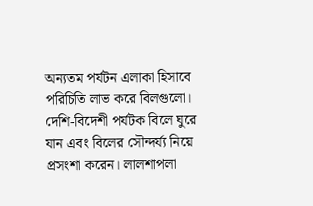অন্যতম পর্যটন এলাকা হিসাবে পরিচিতি লাভ করে বিলগুলো। দেশি-বিদেশী পর্যটক বিলে ঘুরে যান এবং বিলের সৌন্দর্য্য নিয়ে প্রসংশা করেন। লালশাপলা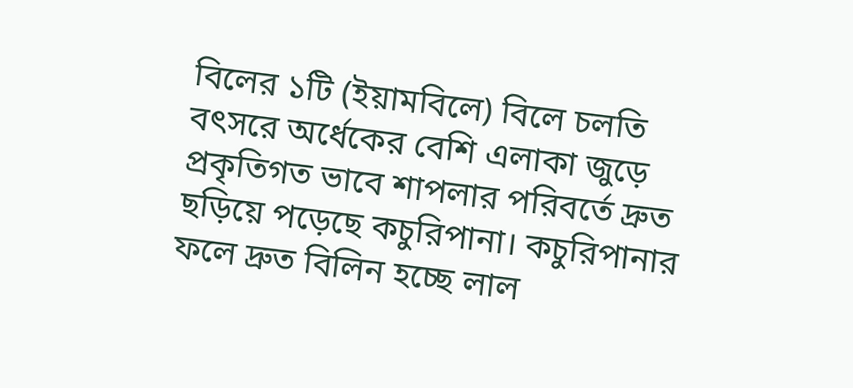বিলের ১টি (ইয়ামবিলে) বিলে চলতি বৎসরে অর্ধেকের বেশি এলাকা জুড়ে প্রকৃতিগত ভাবে শাপলার পরিবর্তে দ্রুত ছড়িয়ে পড়েছে কচুরিপানা। কচুরিপানার ফলে দ্রুত বিলিন হচ্ছে লাল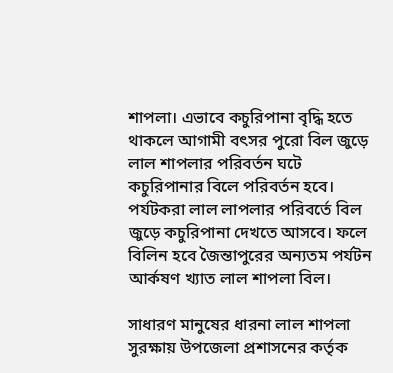শাপলা। এভাবে কচুরিপানা বৃদ্ধি হতে থাকলে আগামী বৎসর পুরো বিল জুড়ে লাল শাপলার পরিবর্তন ঘটে কচুরিপানার বিলে পরিবর্তন হবে। পর্যটকরা লাল লাপলার পরিবর্তে বিল জুড়ে কচুরিপানা দেখতে আসবে। ফলে বিলিন হবে জৈন্তাপুরের অন্যতম পর্যটন আর্কষণ খ্যাত লাল শাপলা বিল।

সাধারণ মানুষের ধারনা লাল শাপলা সুরক্ষায় উপজেলা প্রশাসনের কর্তৃক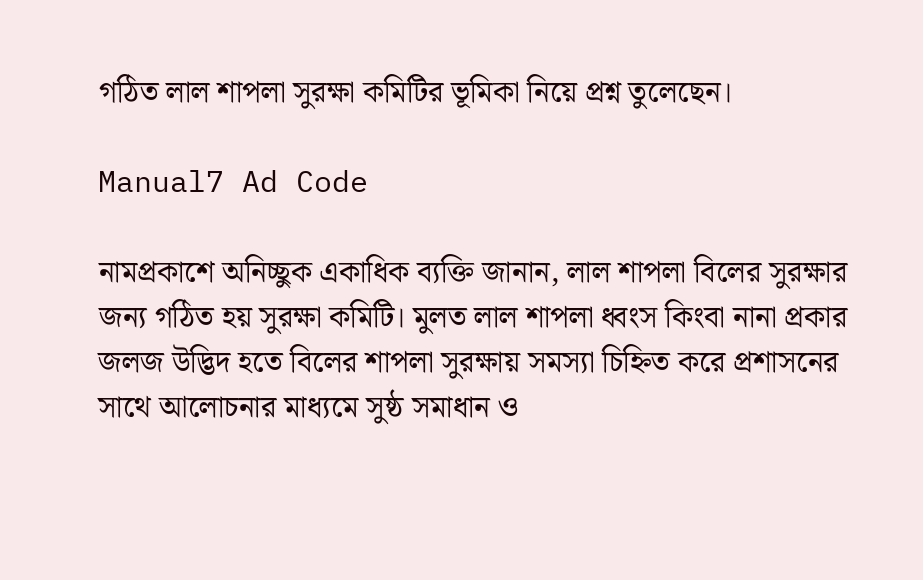গঠিত লাল শাপলা সুরক্ষা কমিটির ভূমিকা নিয়ে প্রশ্ন তুলেছেন।

Manual7 Ad Code

নামপ্রকাশে অনিচ্ছুক একাধিক ব্যক্তি জানান, লাল শাপলা বিলের সুরক্ষার জন্য গঠিত হয় সুরক্ষা কমিটি। মুলত লাল শাপলা ধ্বংস কিংবা নানা প্রকার জলজ উদ্ভিদ হতে বিলের শাপলা সুরক্ষায় সমস্যা চিহ্নিত করে প্রশাসনের সাথে আলোচনার মাধ্যমে সুষ্ঠ সমাধান ও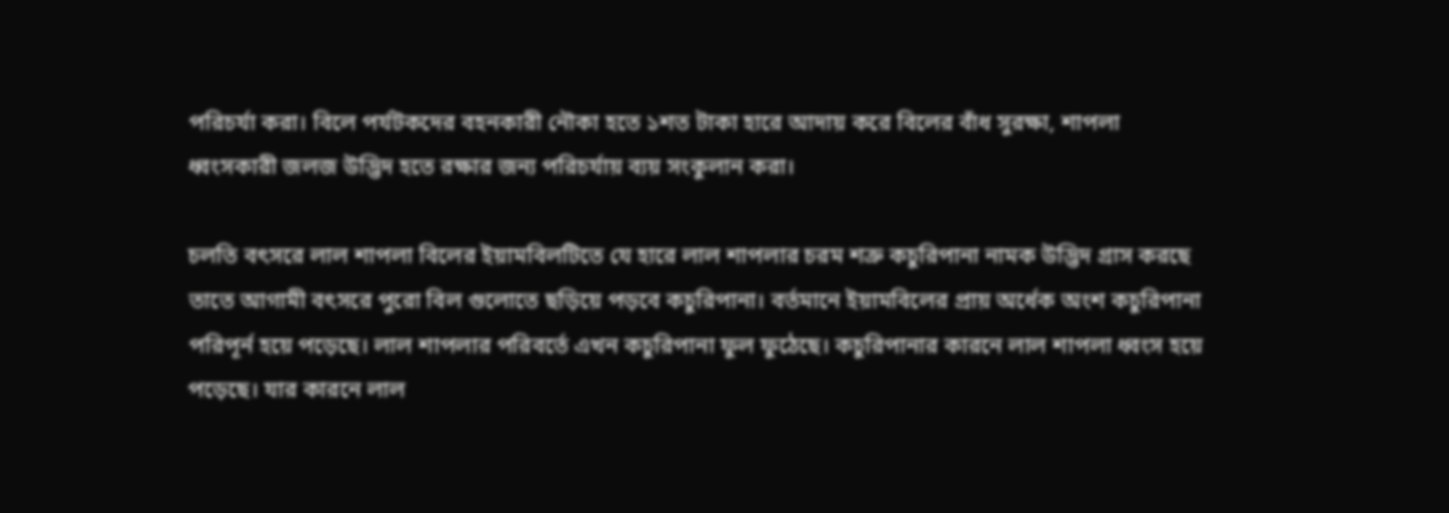পরিচর্যা করা। বিলে পর্যটকদের বহনকারী নৌকা হতে ১শত টাকা হারে আদায় করে বিলের বাঁধ সুরক্ষা, শাপলা ধ্বংসকারী জলজ উদ্ভিদ হতে রক্ষার জন্য পরিচর্যায় ব্যয় সংকুলান করা।

চলতি বৎসরে লাল শাপলা বিলের ইয়ামবিলটিতে যে হারে লাল শাপলার চরম শত্রু কচুরিপানা নামক উদ্ভিদ গ্রাস করছে তাতে আগামী বৎসরে পুরো বিল গুলোতে ছড়িয়ে পড়বে কচুরিপানা। বর্তমানে ইয়ামবিলের প্রায় অর্ধেক অংশ কচুরিপানা পরিপূর্ন হয়ে পড়েছে। লাল শাপলার পরিবর্তে এখন কচুরিপানা ফুল ফুঠেছে। কচুরিপানার কারনে লাল শাপলা ধ্বংস হয়ে পড়েছে। যার কারনে লাল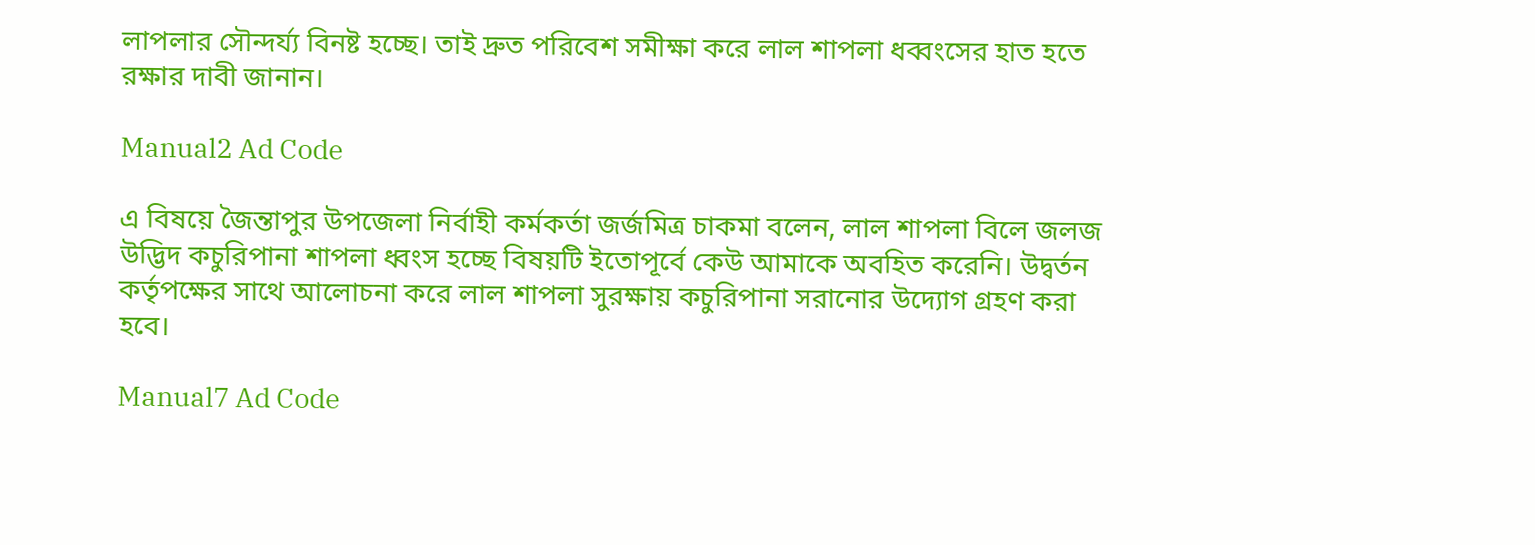লাপলার সৌন্দর্য্য বিনষ্ট হচ্ছে। তাই দ্রুত পরিবেশ সমীক্ষা করে লাল শাপলা ধব্বংসের হাত হতে রক্ষার দাবী জানান।

Manual2 Ad Code

এ বিষয়ে জৈন্তাপুর উপজেলা নির্বাহী কর্মকর্তা জর্জমিত্র চাকমা বলেন, লাল শাপলা বিলে জলজ উদ্ভিদ কচুরিপানা শাপলা ধ্বংস হচ্ছে বিষয়টি ইতোপূর্বে কেউ আমাকে অবহিত করেনি। উদ্বর্তন কর্তৃপক্ষের সাথে আলোচনা করে লাল শাপলা সুরক্ষায় কচুরিপানা সরানোর উদ্যোগ গ্রহণ করা হবে।

Manual7 Ad Code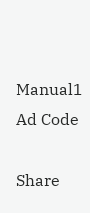Manual1 Ad Code

Share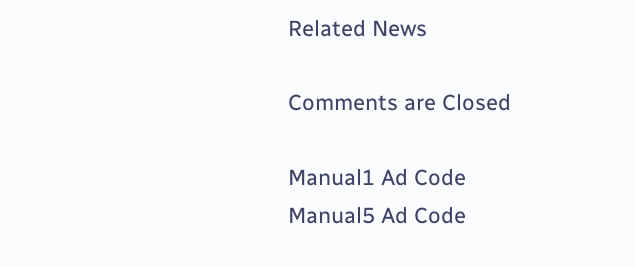Related News

Comments are Closed

Manual1 Ad Code
Manual5 Ad Code